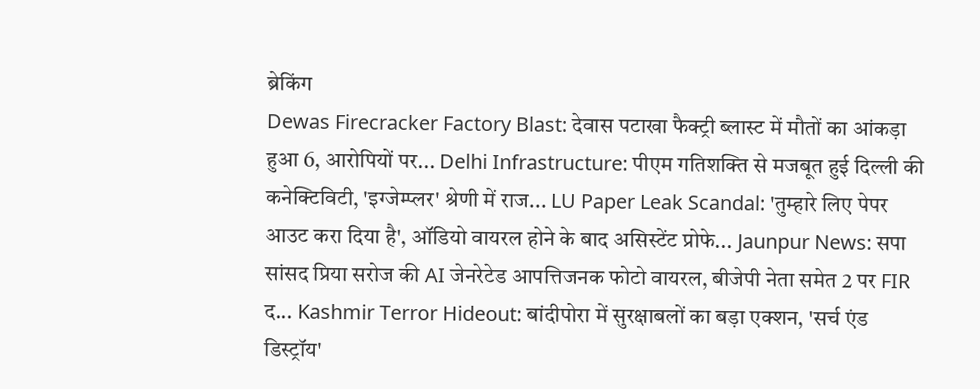ब्रेकिंग
Dewas Firecracker Factory Blast: देवास पटाखा फैक्ट्री ब्लास्ट में मौतों का आंकड़ा हुआ 6, आरोपियों पर... Delhi Infrastructure: पीएम गतिशक्ति से मजबूत हुई दिल्ली की कनेक्टिविटी, 'इग्जेम्प्लर' श्रेणी में राज... LU Paper Leak Scandal: 'तुम्हारे लिए पेपर आउट करा दिया है', ऑडियो वायरल होने के बाद असिस्टेंट प्रोफे... Jaunpur News: सपा सांसद प्रिया सरोज की AI जेनरेटेड आपत्तिजनक फोटो वायरल, बीजेपी नेता समेत 2 पर FIR द... Kashmir Terror Hideout: बांदीपोरा में सुरक्षाबलों का बड़ा एक्शन, 'सर्च एंड डिस्ट्रॉय'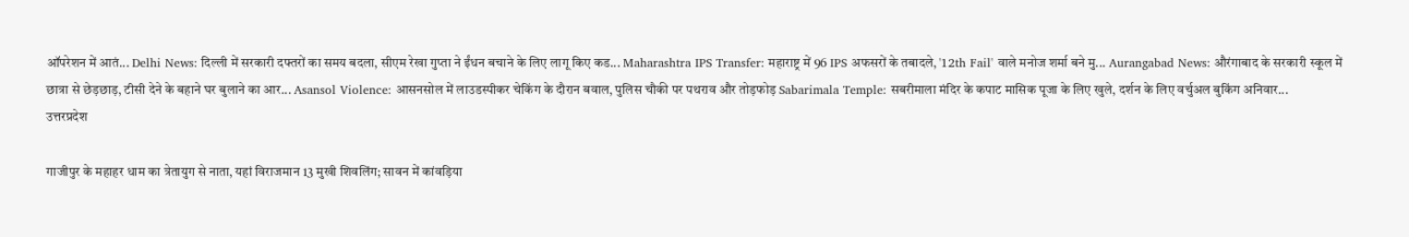ऑपरेशन में आतं... Delhi News: दिल्ली में सरकारी दफ्तरों का समय बदला, सीएम रेखा गुप्ता ने ईंधन बचाने के लिए लागू किए कड... Maharashtra IPS Transfer: महाराष्ट्र में 96 IPS अफसरों के तबादले, '12th Fail' वाले मनोज शर्मा बने मु... Aurangabad News: औरंगाबाद के सरकारी स्कूल में छात्रा से छेड़छाड़, टीसी देने के बहाने घर बुलाने का आर... Asansol Violence: आसनसोल में लाउडस्पीकर चेकिंग के दौरान बवाल, पुलिस चौकी पर पथराव और तोड़फोड़ Sabarimala Temple: सबरीमाला मंदिर के कपाट मासिक पूजा के लिए खुले, दर्शन के लिए वर्चुअल बुकिंग अनिवार...
उत्तरप्रदेश

गाजीपुर के महाहर धाम का त्रेतायुग से नाता, यहां विराजमान 13 मुखी शिवलिंग; सावन में कांवड़िया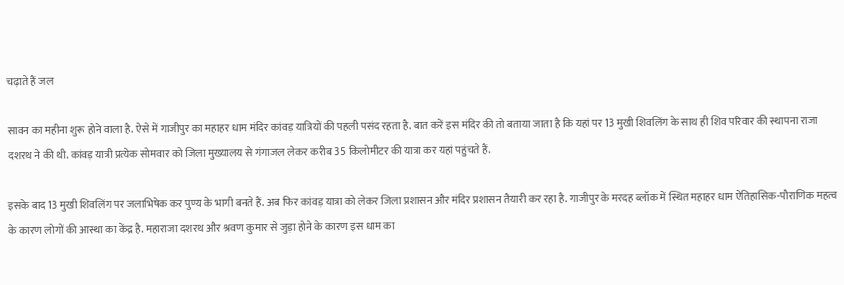चढ़ाते हैं जल

सावन का महीना शुरू होने वाला है. ऐसे में गाजीपुर का महाहर धाम मंदिर कांवड़ यात्रियों की पहली पसंद रहता है. बात करें इस मंदिर की तो बताया जाता है कि यहां पर 13 मुखी शिवलिंग के साथ ही शिव परिवार की स्थापना राजा दशरथ ने की थी. कांवड़ यात्री प्रत्येक सोमवार को जिला मुख्यालय से गंगाजल लेकर करीब 35 किलोमीटर की यात्रा कर यहां पहुंचते हैं.

इसके बाद 13 मुखी शिवलिंग पर जलाभिषेक कर पुण्य के भागी बनते हैं. अब फिर कांवड़ यात्रा को लेकर जिला प्रशासन और मंदिर प्रशासन तैयारी कर रहा है. गाजीपुर के मरदह ब्लॉक में स्थित महाहर धाम ऐतिहासिक-पौराणिक महत्व के कारण लोगों की आस्था का केंद्र है. महाराजा दशरथ और श्रवण कुमार से जुड़ा होने के कारण इस धाम का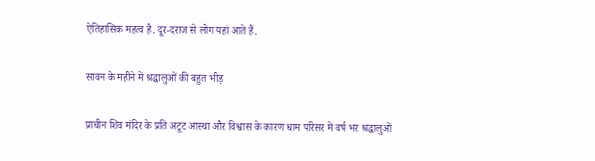ऐतिहासिक महत्व है. दूर-दराज से लोग यहां आते हैं.

सावन के महीने में श्रद्धालुओं की बहुत भीड़

प्राचीन शिव मंदिर के प्रति अटूट आस्था और विश्वास के कारण धाम परिसर में वर्ष भर श्रद्धालुओं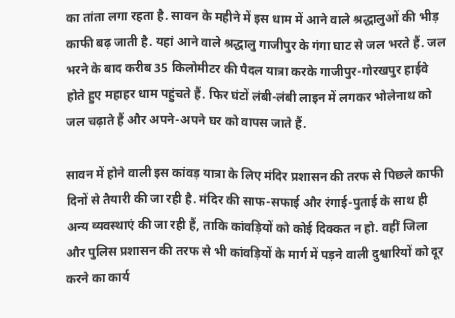का तांता लगा रहता है. सावन के महीने में इस धाम में आने वाले श्रद्धालुओं की भीड़ काफी बढ़ जाती है. यहां आने वाले श्रद्धालु गाजीपुर के गंगा घाट से जल भरते हैं. जल भरने के बाद करीब 35 किलोमीटर की पैदल यात्रा करके गाजीपुर-गोरखपुर हाईवे होते हुए महाहर धाम पहुंचते हैं. फिर घंटों लंबी-लंबी लाइन में लगकर भोलेनाथ को जल चढ़ाते हैं और अपने-अपने घर को वापस जाते हैं.

सावन में होने वाली इस कांवड़ यात्रा के लिए मंदिर प्रशासन की तरफ से पिछले काफी दिनों से तैयारी की जा रही है. मंदिर की साफ-सफाई और रंगाई-पुताई के साथ ही अन्य व्यवस्थाएं की जा रही हैं, ताकि कांवड़ियों को कोई दिक्कत न हो. वहीं जिला और पुलिस प्रशासन की तरफ से भी कांवड़ियों के मार्ग में पड़ने वाली दुश्वारियों को दूर करने का कार्य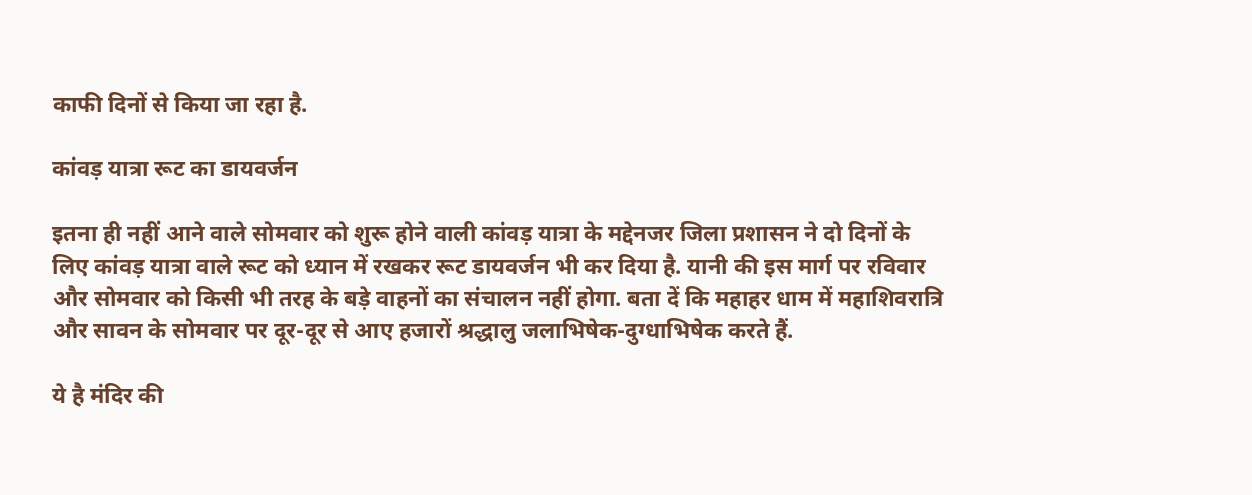काफी दिनों से किया जा रहा है.

कांवड़ यात्रा रूट का डायवर्जन

इतना ही नहीं आने वाले सोमवार को शुरू होने वाली कांवड़ यात्रा के मद्देनजर जिला प्रशासन ने दो दिनों के लिए कांवड़ यात्रा वाले रूट को ध्यान में रखकर रूट डायवर्जन भी कर दिया है. यानी की इस मार्ग पर रविवार और सोमवार को किसी भी तरह के बड़े वाहनों का संचालन नहीं होगा. बता दें कि महाहर धाम में महाशिवरात्रि और सावन के सोमवार पर दूर-दूर से आए हजारों श्रद्धालु जलाभिषेक-दुग्धाभिषेक करते हैं.

ये है मंदिर की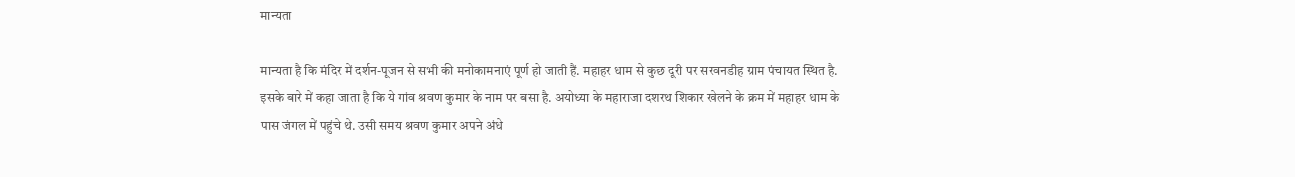मान्यता

मान्यता है कि मंदिर में दर्शन-पूजन से सभी की मनोकामनाएं पूर्ण हो जाती हैं. महाहर धाम से कुछ दूरी पर सरवनडीह ग्राम पंचायत स्थित है. इसके बारे में कहा जाता है कि ये गांव श्रवण कुमार के नाम पर बसा है. अयोध्या के महाराजा दशरथ शिकार खेलने के क्रम में महाहर धाम के पास जंगल में पहुंचे थे. उसी समय श्रवण कुमार अपने अंधे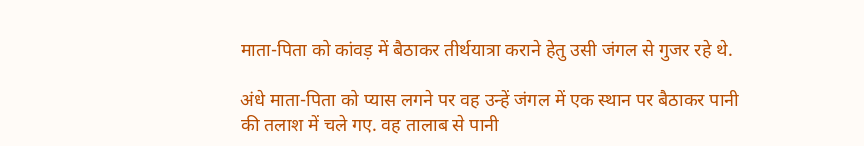माता-पिता को कांवड़ में बैठाकर तीर्थयात्रा कराने हेतु उसी जंगल से गुजर रहे थे.

अंधे माता-पिता को प्यास लगने पर वह उन्हें जंगल में एक स्थान पर बैठाकर पानी की तलाश में चले गए. वह तालाब से पानी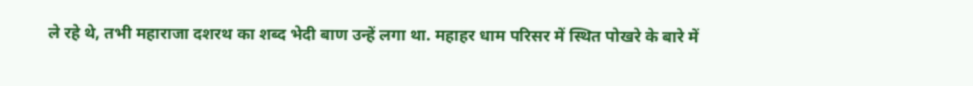ले रहे थे, तभी महाराजा दशरथ का शब्द भेदी बाण उन्हें लगा था. महाहर धाम परिसर में स्थित पोखरे के बारे में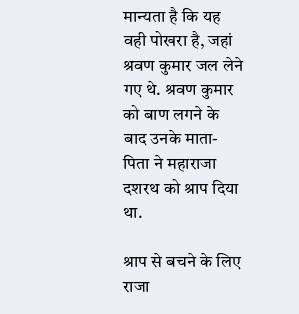मान्यता है कि यह वही पोखरा है, जहां श्रवण कुमार जल लेने गए थे. श्रवण कुमार को बाण लगने के बाद उनके माता-पिता ने महाराजा दशरथ को श्राप दिया था.

श्राप से बचने के लिए राजा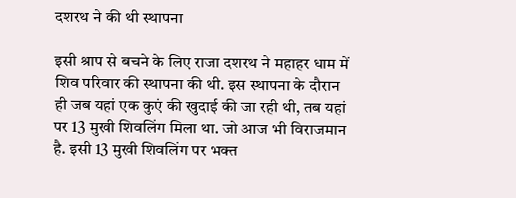दशरथ ने की थी स्थापना

इसी श्राप से बचने के लिए राजा दशरथ ने महाहर धाम में शिव परिवार की स्थापना की थी. इस स्थापना के दौरान ही जब यहां एक कुएं की खुदाई की जा रही थी, तब यहां पर 13 मुखी शिवलिंग मिला था. जो आज भी विराजमान है. इसी 13 मुखी शिवलिंग पर भक्त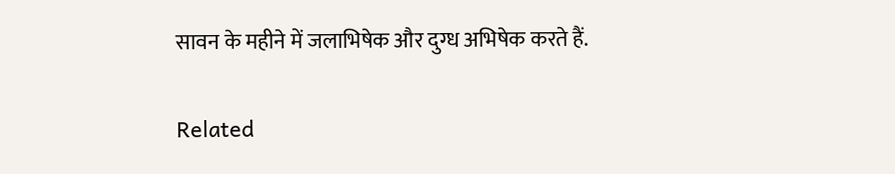सावन के महीने में जलाभिषेक और दुग्ध अभिषेक करते हैं.

Related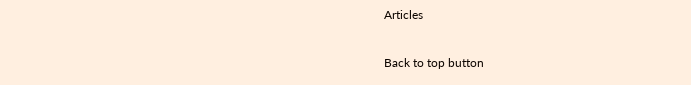Articles

Back to top button